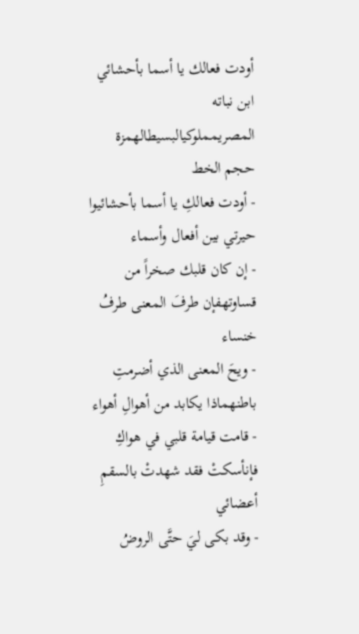أودت فعالك يا أسما بأحشائي
ابن نباته المصريمملوكيالبسيطالهمزة
حجم الخط
- أودت فعالكِ يا أسما بأحشائيوا حيرتي بين أفعال وأسماء
- إن كان قلبك صخراً من قساوتهفإن طرفَ المعنى طرفُ خنساء
- ويحَ المعنى الذي أضرمتِ باطنهماذا يكابد من أهوالِ أهواء
- قامت قيامة قلبي في هواكِ فإنأسكتْ فقد شهدتْ بالسقمِ أعضائي
- وقد بكى ليَ حتَّى الروضُ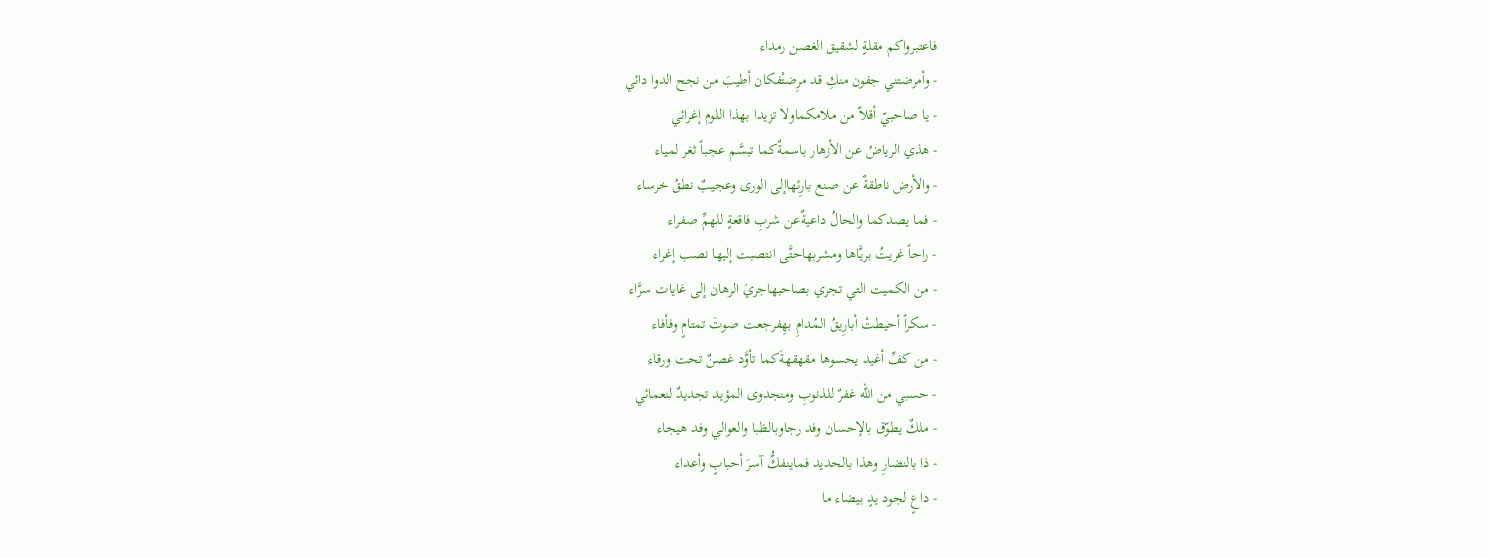فاعتبرواكم مقلةٍ لشقيق الغصن رمداء
- وأمرضتني جفون منكِ قد مرِضتْفكان أطيبَ من نجح الدوا دائي
- يا صاحبيّ أقلاّ من ملامكماولا تزيدا بهذا اللوم إغرائي
- هذي الرياضُ عن الأزهار باسمةٌكما تبسَّم عجباً ثغر لمياء
- والأرض ناطقةٌ عن صنع بارِئهاإلى الورى وعجيبٌ نطقُ خرساء
- فما يصدكما والحالُ داعيةٌعن شربِ فاقعةٍ للهمِّ صفراء
- راحاً غريتُ بريَّاها ومشربهاحتَّى انتصبت إليها نصب إغراء
- من الكميت التي تجري بصاحبهاجريَ الرهان إلى غايات سرَّاء
- سكراً أحيطتْ أبارِيقُ المُدامِ بهِفرجعت صوتَ تمتامٍ وفأفاء
- من كفِّ أغيد يحسوها مقهقهةَكما تأوَّد غصنٌ تحت ورقاء
- حسبي من الله غفرٌ للذنوبِ ومنجدوى المؤيد تجديدٌ لنعمائي
- ملكٌ يطوّق بالإحسان وفد رجاوبالظبا والعوالي وفد هيجاء
- ذا بالنضارِ وهذا بالحديد فماينفكُّ آسرَ أحبابٍ وأعداء
- داعٍ لجود يدٍ بيضاء ما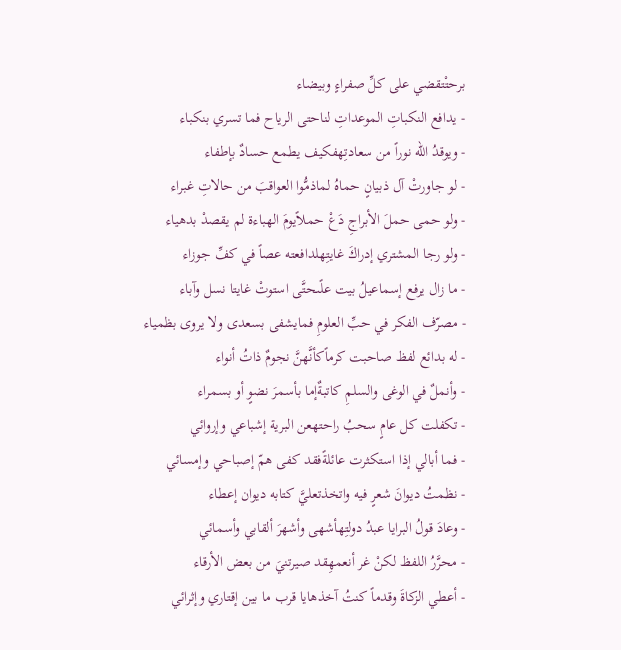برحتْتقضي على كلِّ صفراءٍ وبيضاء
- يدافع النكباتِ الموعداتِ لناحتى الرياح فما تسري بنكباء
- ويوقدُ الله نوراً من سعادتِهفكيف يطمع حسادٌ بإطفاء
- لو جاورتْ آل ذبيانٍ حماهُ لماذمُّوا العواقبَ من حالاتِ غبراء
- ولو حمى حملَ الأبراجِ دَعْ حملاًيومَ الهباءة لم يقصدْ بدهياء
- ولو رجا المشتري إدراكَ غايتِهلدافعته عصاً في كفِّ جوزاء
- ما زال يرفع إسماعيلُ بيت علًىحتَّى استوتْ غايتا نسل وآباء
- مصرّف الفكر في حبِّ العلومِ فمايشفى بسعدى ولا يروى بظمياء
- له بدائع لفظ صاحبت كرماًكأنَّهنَّ نجومٌ ذاتُ أنواء
- وأنملٌ في الوغى والسلمِ كاتبةٌإما بأسمرَ نضوٍ أو بسمراء
- تكفلت كل عامٍ سحبُ راحتهعن البرية إشباعي وإروائي
- فما أبالي إذا استكثرت عائلةًفقد كفى همّ إصباحي وإمسائي
- نظمتُ ديوانَ شعرٍ فيه واتخذتعليَّ كتابه ديوان إعطاء
- وعادَ قولُ البرايا عبدُ دولتِهأشهى وأشهرَ ألقابي وأسمائي
- محرَّرُ اللفظ لكنْ غر أنعمهِقد صيرتنيَ من بعض الأرقاء
- أعطي الزكاةَ وقدماً كنتُ آخذهايا قرب ما بين إقتاري وإثرائي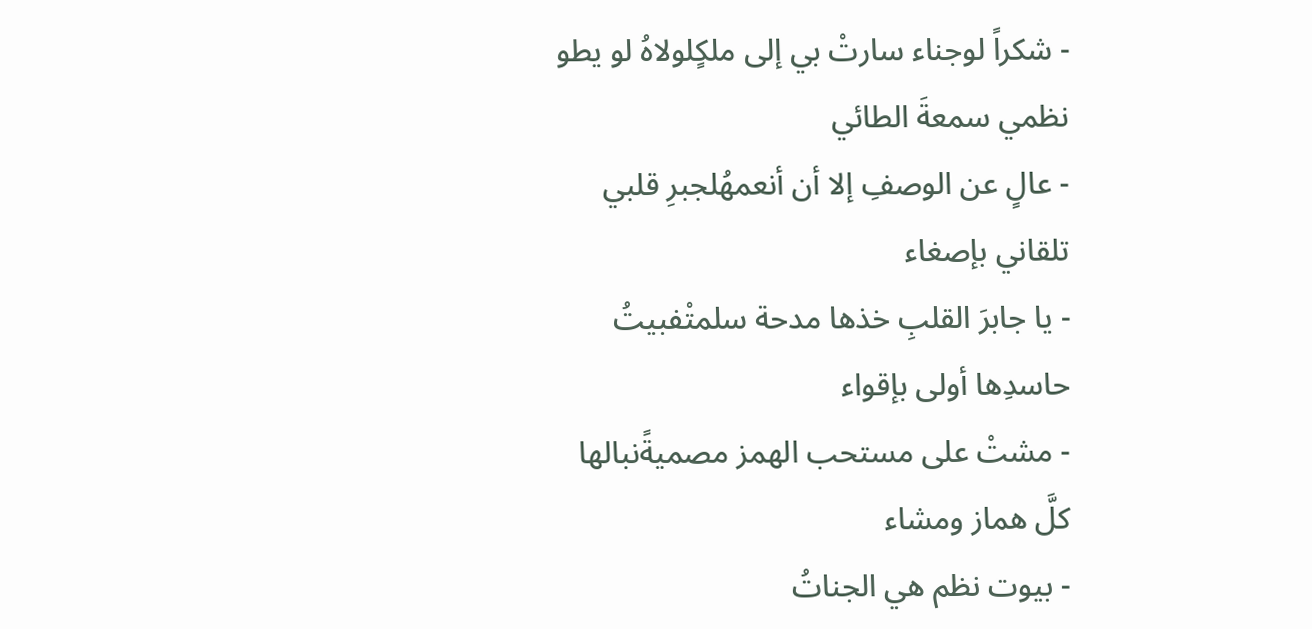- شكراً لوجناء سارتْ بي إلى ملكٍلولاهُ لو يطو نظمي سمعةَ الطائي
- عالٍ عن الوصفِ إلا أن أنعمهُلجبرِ قلبي تلقاني بإصغاء
- يا جابرَ القلبِ خذها مدحة سلمتْفبيتُ حاسدِها أولى بإقواء
- مشتْ على مستحب الهمز مصميةًنبالها كلَّ هماز ومشاء
- بيوت نظم هي الجناتُ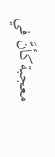معجبةكأنَّ في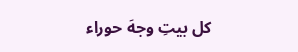كل بيتِ وجهَ حوراء